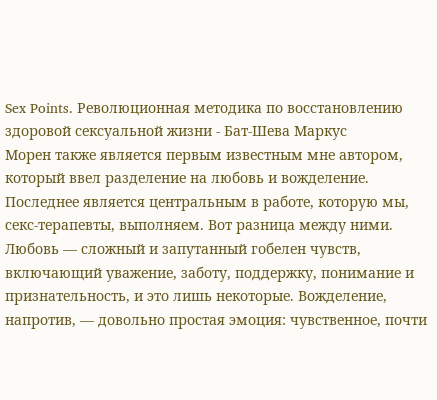Sex Points. Революционная методика по восстановлению здоровой сексуальной жизни - Бат-Шева Маркус
Морен также является первым известным мне автором, который ввел разделение на любовь и вожделение. Последнее является центральным в работе, которую мы, секс-терапевты, выполняем. Вот разница между ними. Любовь — сложный и запутанный гобелен чувств, включающий уважение, заботу, поддержку, понимание и признательность, и это лишь некоторые. Вожделение, напротив, — довольно простая эмоция: чувственное, почти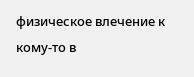физическое влечение к кому-то в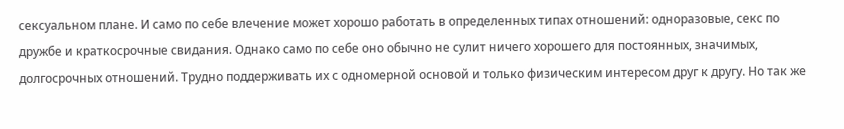сексуальном плане. И само по себе влечение может хорошо работать в определенных типах отношений: одноразовые, секс по дружбе и краткосрочные свидания. Однако само по себе оно обычно не сулит ничего хорошего для постоянных, значимых, долгосрочных отношений. Трудно поддерживать их с одномерной основой и только физическим интересом друг к другу. Но так же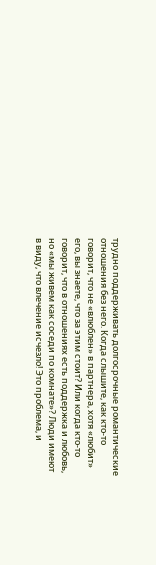трудно поддерживать долгосрочные романтические отношения без него. Когда слышите, как кто-то говорит, что не «влюблен» в партнера, хотя «любит» его, вы знаете, что за этим стоит? Или когда кто-то говорит, что в отношениях есть поддержка и любовь, но «мы живем как соседи по комнате»? Люди имеют в виду, что влечение исчезло! Это проблема, и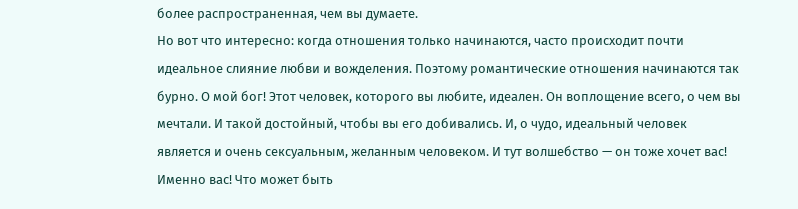более распространенная, чем вы думаете.
Но вот что интересно: когда отношения только начинаются, часто происходит почти идеальное слияние любви и вожделения. Поэтому романтические отношения начинаются так бурно. О мой бог! Этот человек, которого вы любите, идеален. Он воплощение всего, о чем вы мечтали. И такой достойный, чтобы вы его добивались. И, о чудо, идеальный человек является и очень сексуальным, желанным человеком. И тут волшебство — он тоже хочет вас! Именно вас! Что может быть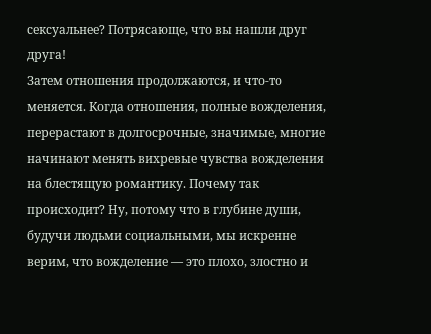сексуальнее? Потрясающе, что вы нашли друг друга!
Затем отношения продолжаются, и что-то меняется. Когда отношения, полные вожделения, перерастают в долгосрочные, значимые, многие начинают менять вихревые чувства вожделения на блестящую романтику. Почему так происходит? Ну, потому что в глубине души, будучи людьми социальными, мы искренне верим, что вожделение — это плохо, злостно и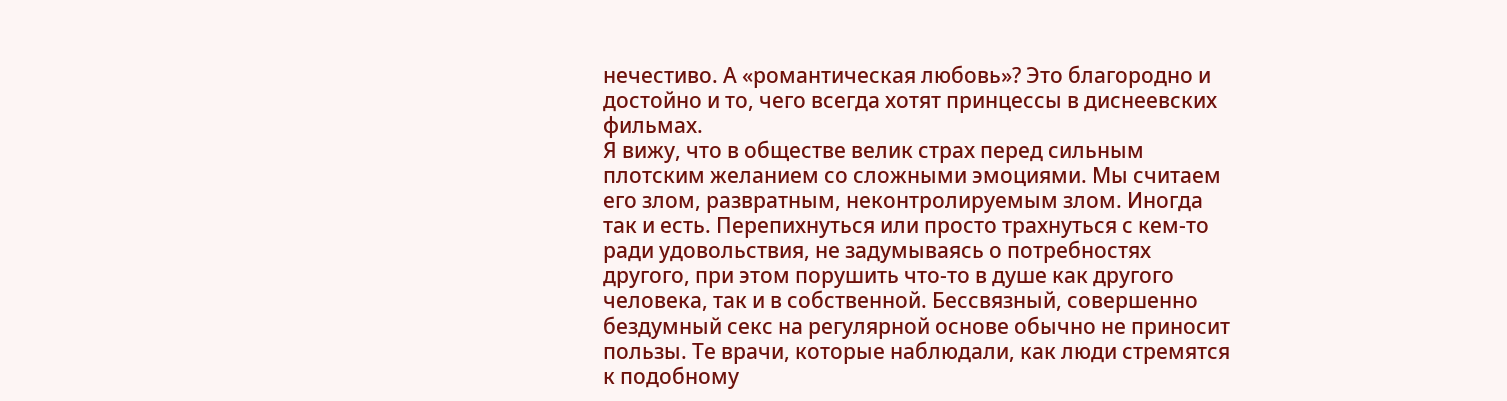нечестиво. А «романтическая любовь»? Это благородно и достойно и то, чего всегда хотят принцессы в диснеевских фильмах.
Я вижу, что в обществе велик страх перед сильным плотским желанием со сложными эмоциями. Мы считаем его злом, развратным, неконтролируемым злом. Иногда так и есть. Перепихнуться или просто трахнуться с кем-то ради удовольствия, не задумываясь о потребностях другого, при этом порушить что-то в душе как другого человека, так и в собственной. Бессвязный, совершенно бездумный секс на регулярной основе обычно не приносит пользы. Те врачи, которые наблюдали, как люди стремятся к подобному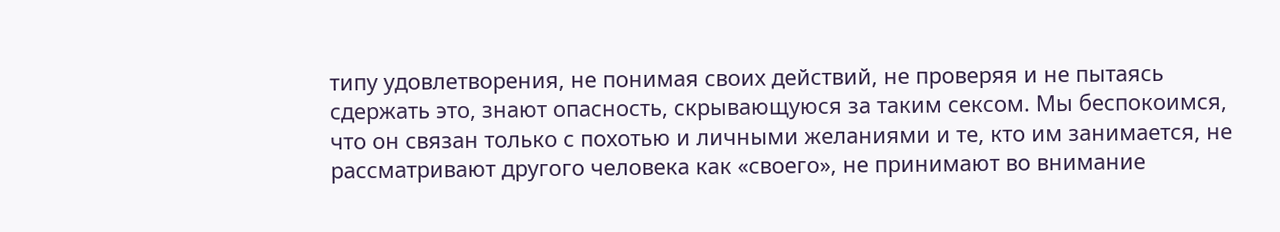типу удовлетворения, не понимая своих действий, не проверяя и не пытаясь сдержать это, знают опасность, скрывающуюся за таким сексом. Мы беспокоимся, что он связан только с похотью и личными желаниями и те, кто им занимается, не рассматривают другого человека как «своего», не принимают во внимание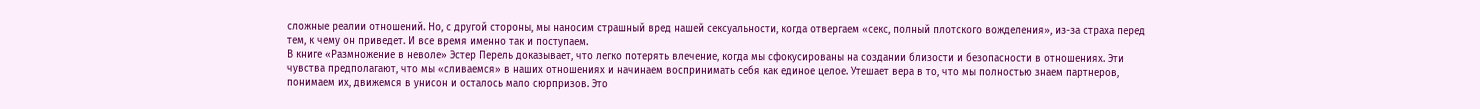сложные реалии отношений. Но, с другой стороны, мы наносим страшный вред нашей сексуальности, когда отвергаем «секс, полный плотского вожделения», из-за страха перед тем, к чему он приведет. И все время именно так и поступаем.
В книге «Размножение в неволе» Эстер Перель доказывает, что легко потерять влечение, когда мы сфокусированы на создании близости и безопасности в отношениях. Эти чувства предполагают, что мы «сливаемся» в наших отношениях и начинаем воспринимать себя как единое целое. Утешает вера в то, что мы полностью знаем партнеров, понимаем их, движемся в унисон и осталось мало сюрпризов. Это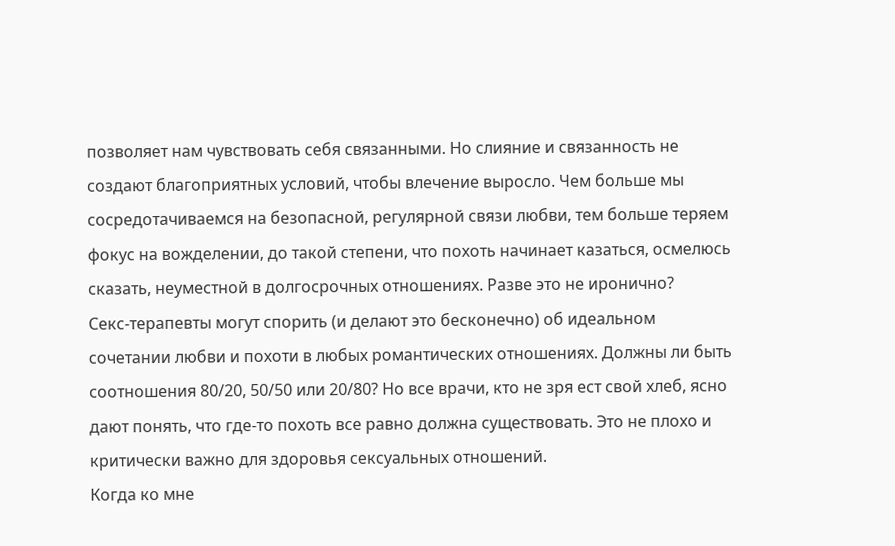позволяет нам чувствовать себя связанными. Но слияние и связанность не создают благоприятных условий, чтобы влечение выросло. Чем больше мы сосредотачиваемся на безопасной, регулярной связи любви, тем больше теряем фокус на вожделении, до такой степени, что похоть начинает казаться, осмелюсь сказать, неуместной в долгосрочных отношениях. Разве это не иронично?
Секс-терапевты могут спорить (и делают это бесконечно) об идеальном сочетании любви и похоти в любых романтических отношениях. Должны ли быть соотношения 80/20, 50/50 или 20/80? Но все врачи, кто не зря ест свой хлеб, ясно дают понять, что где-то похоть все равно должна существовать. Это не плохо и критически важно для здоровья сексуальных отношений.
Когда ко мне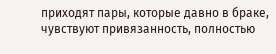приходят пары, которые давно в браке, чувствуют привязанность, полностью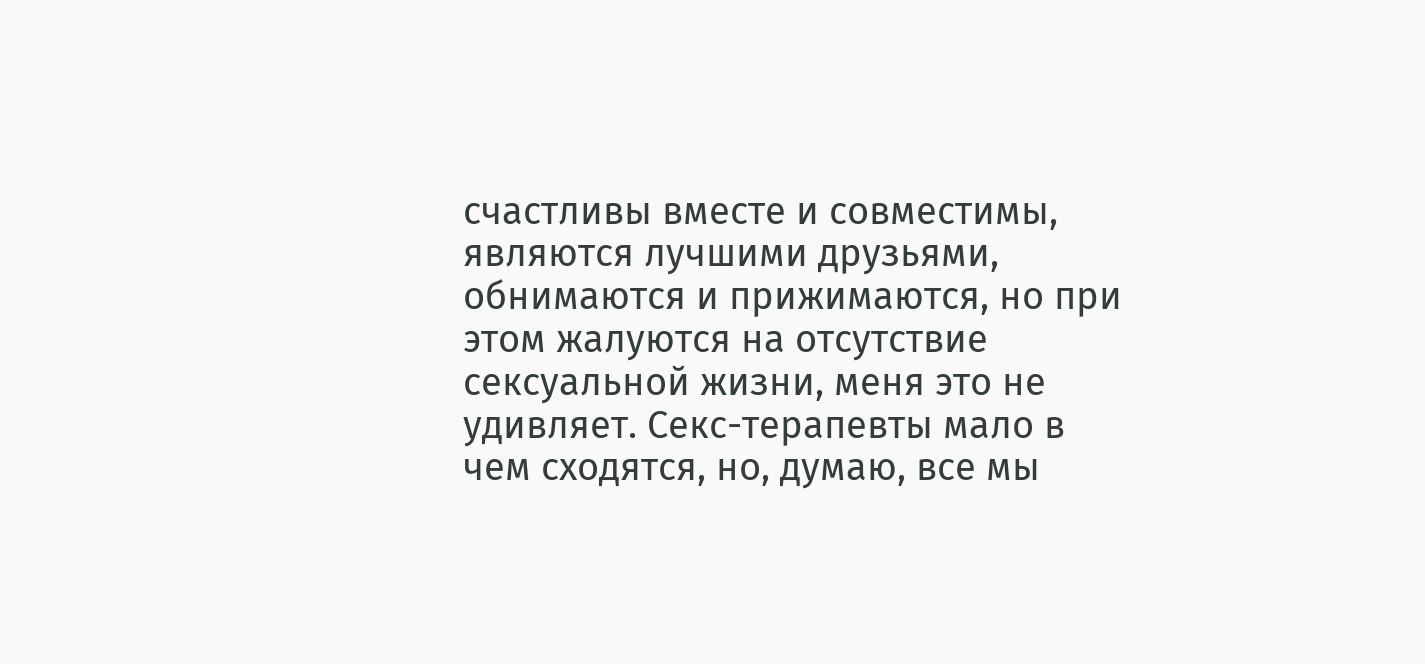счастливы вместе и совместимы, являются лучшими друзьями, обнимаются и прижимаются, но при этом жалуются на отсутствие сексуальной жизни, меня это не удивляет. Секс-терапевты мало в чем сходятся, но, думаю, все мы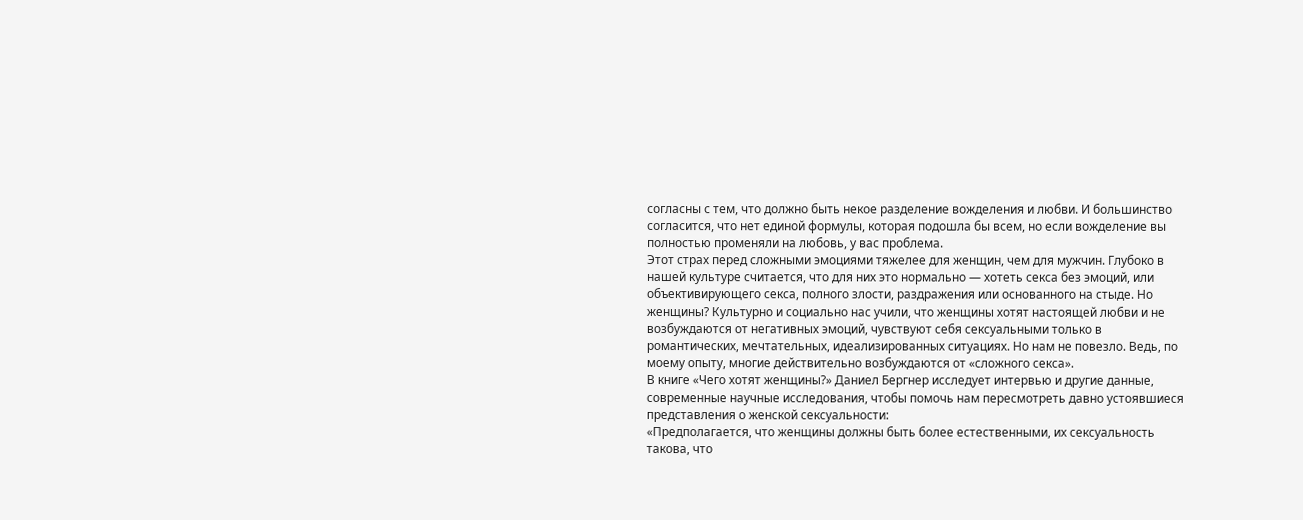согласны с тем, что должно быть некое разделение вожделения и любви. И большинство согласится, что нет единой формулы, которая подошла бы всем, но если вожделение вы полностью променяли на любовь, у вас проблема.
Этот страх перед сложными эмоциями тяжелее для женщин, чем для мужчин. Глубоко в нашей культуре считается, что для них это нормально — хотеть секса без эмоций, или объективирующего секса, полного злости, раздражения или основанного на стыде. Но женщины? Культурно и социально нас учили, что женщины хотят настоящей любви и не возбуждаются от негативных эмоций, чувствуют себя сексуальными только в романтических, мечтательных, идеализированных ситуациях. Но нам не повезло. Ведь, по моему опыту, многие действительно возбуждаются от «сложного секса».
В книге «Чего хотят женщины?» Даниел Бергнер исследует интервью и другие данные, современные научные исследования, чтобы помочь нам пересмотреть давно устоявшиеся представления о женской сексуальности:
«Предполагается, что женщины должны быть более естественными, их сексуальность такова, что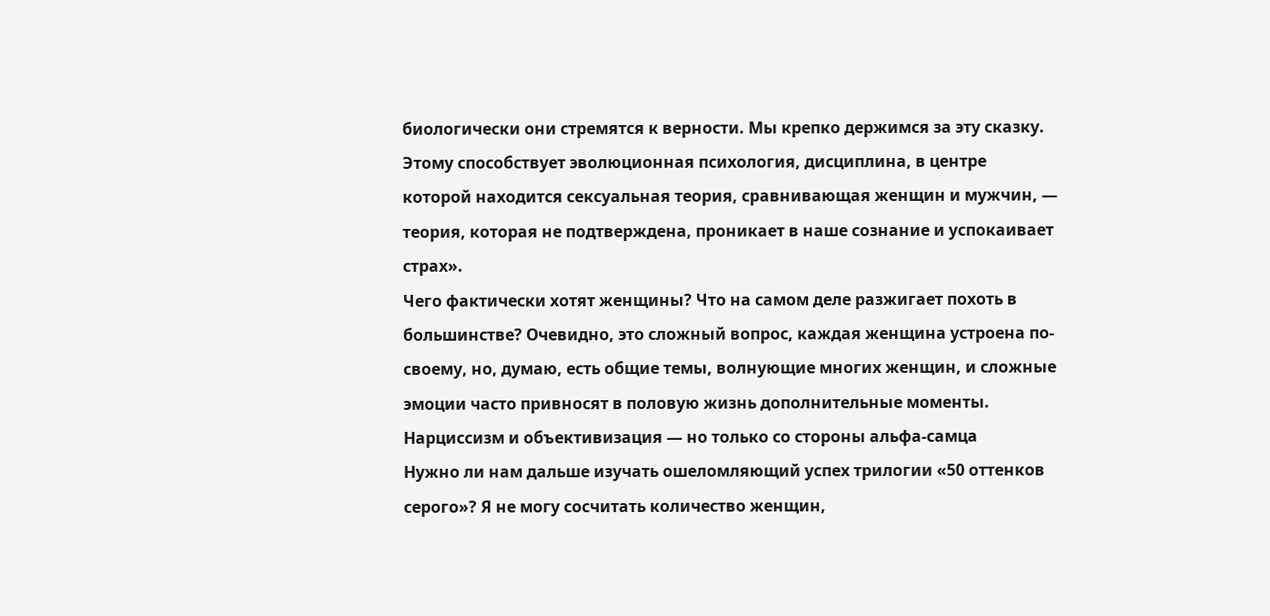биологически они стремятся к верности. Мы крепко держимся за эту сказку. Этому способствует эволюционная психология, дисциплина, в центре которой находится сексуальная теория, сравнивающая женщин и мужчин, — теория, которая не подтверждена, проникает в наше сознание и успокаивает страх».
Чего фактически хотят женщины? Что на самом деле разжигает похоть в большинстве? Очевидно, это сложный вопрос, каждая женщина устроена по-своему, но, думаю, есть общие темы, волнующие многих женщин, и сложные эмоции часто привносят в половую жизнь дополнительные моменты.
Нарциссизм и объективизация — но только со стороны альфа-самца
Нужно ли нам дальше изучать ошеломляющий успех трилогии «50 оттенков серого»? Я не могу сосчитать количество женщин,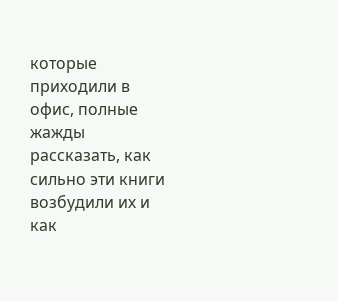которые приходили в офис, полные жажды рассказать, как сильно эти книги возбудили их и как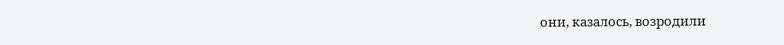они, казалось, возродили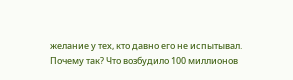желание у тех, кто давно его не испытывал.
Почему так? Что возбудило 100 миллионов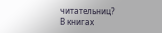читательниц?
В книгах